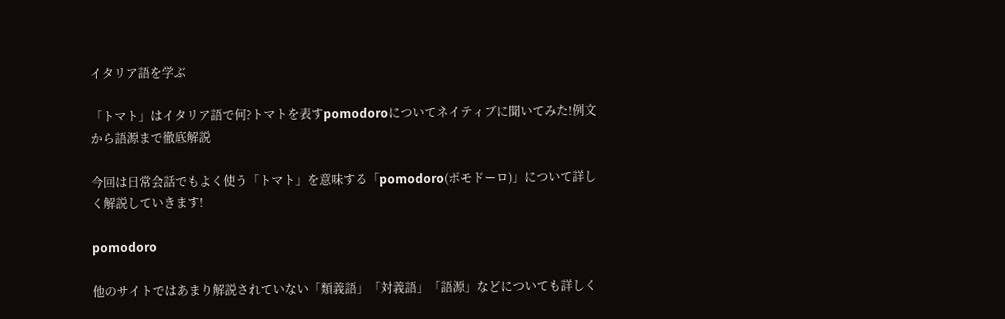イタリア語を学ぶ

「トマト」はイタリア語で何?トマトを表すpomodoroについてネイティブに聞いてみた!例文から語源まで徹底解説

今回は日常会話でもよく使う「トマト」を意味する「pomodoro(ポモドーロ)」について詳しく解説していきます!

pomodoro

他のサイトではあまり解説されていない「類義語」「対義語」「語源」などについても詳しく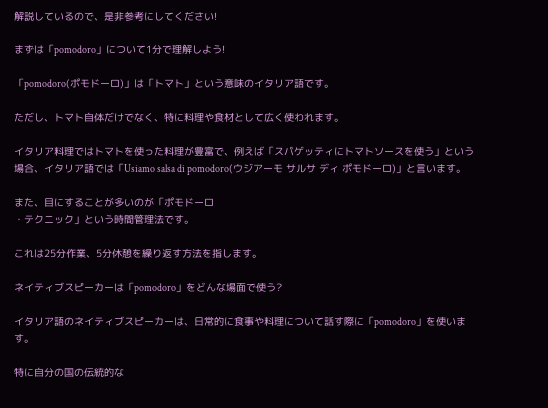解説しているので、是非参考にしてください!

まずは「pomodoro」について1分で理解しよう!

「pomodoro(ポモドーロ)」は「トマト」という意味のイタリア語です。

ただし、トマト自体だけでなく、特に料理や食材として広く使われます。

イタリア料理ではトマトを使った料理が豊富で、例えば「スパゲッティにトマトソースを使う」という場合、イタリア語では「Usiamo salsa di pomodoro(ウジアーモ サルサ ディ ポモドーロ)」と言います。

また、目にすることが多いのが「ポモドーロ
・テクニック」という時間管理法です。

これは25分作業、5分休憩を繰り返す方法を指します。

ネイティブスピーカーは「pomodoro」をどんな場面で使う?

イタリア語のネイティブスピーカーは、日常的に食事や料理について話す際に「pomodoro」を使います。

特に自分の国の伝統的な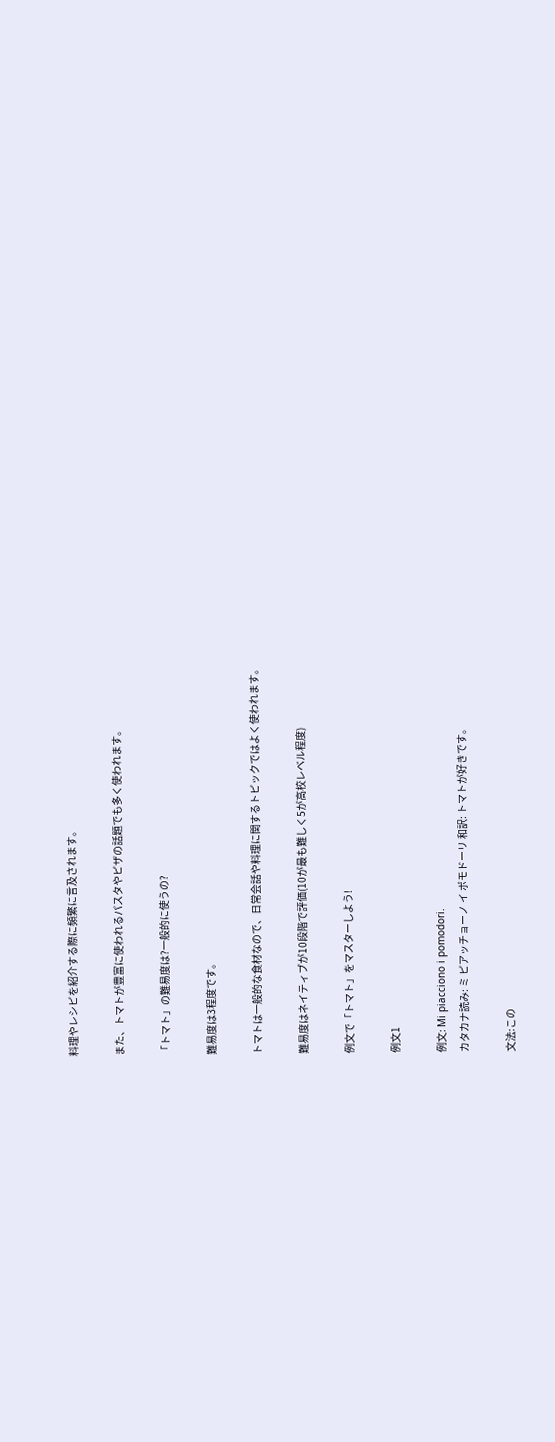料理やレシピを紹介する際に頻繁に言及されます。

また、トマトが豊富に使われるパスタやピザの話題でも多く使われます。

「トマト」の難易度は?一般的に使うの?

難易度は3程度です。

トマトは一般的な食材なので、日常会話や料理に関するトピックではよく使われます。

難易度はネイティブが10段階で評価(10が最も難しく5が高校レベル程度)

例文で「トマト」をマスターしよう!

例文1

例文: Mi piacciono i pomodori.
カタカナ読み: ミ ピアッチョーノ イ ポモドーリ 和訳: トマトが好きです。

文法:この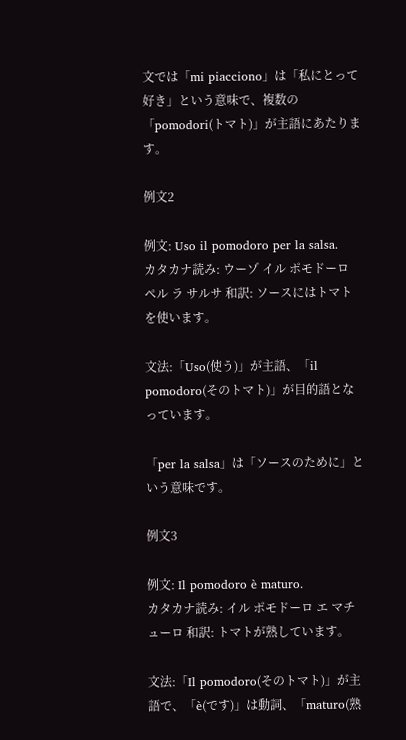文では「mi piacciono」は「私にとって好き」という意味で、複数の「pomodori(トマト)」が主語にあたります。

例文2

例文: Uso il pomodoro per la salsa.
カタカナ読み: ウーゾ イル ポモドーロ ペル ラ サルサ 和訳: ソースにはトマトを使います。

文法:「Uso(使う)」が主語、「il pomodoro(そのトマト)」が目的語となっています。

「per la salsa」は「ソースのために」という意味です。

例文3

例文: Il pomodoro è maturo.
カタカナ読み: イル ポモドーロ エ マチューロ 和訳: トマトが熟しています。

文法:「Il pomodoro(そのトマト)」が主語で、「è(です)」は動詞、「maturo(熟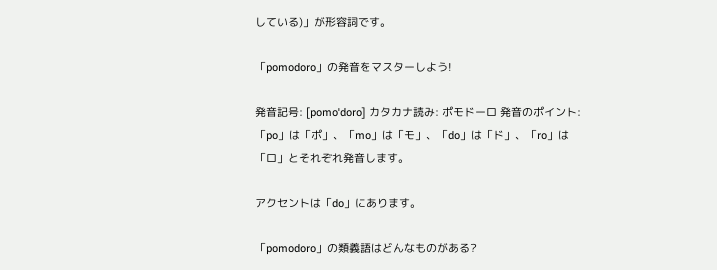している)」が形容詞です。

「pomodoro」の発音をマスターしよう!

発音記号: [pomoˈdoro] カタカナ読み: ポモドーロ 発音のポイント:「po」は「ポ」、「mo」は「モ」、「do」は「ド」、「ro」は「ロ」とそれぞれ発音します。

アクセントは「do」にあります。

「pomodoro」の類義語はどんなものがある?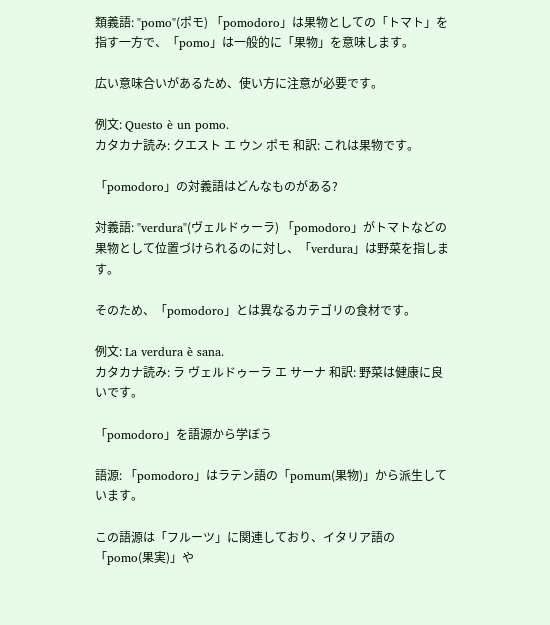類義語: "pomo"(ポモ) 「pomodoro」は果物としての「トマト」を指す一方で、「pomo」は一般的に「果物」を意味します。

広い意味合いがあるため、使い方に注意が必要です。

例文: Questo è un pomo.
カタカナ読み: クエスト エ ウン ポモ 和訳: これは果物です。

「pomodoro」の対義語はどんなものがある?

対義語: "verdura"(ヴェルドゥーラ) 「pomodoro」がトマトなどの果物として位置づけられるのに対し、「verdura」は野菜を指します。

そのため、「pomodoro」とは異なるカテゴリの食材です。

例文: La verdura è sana.
カタカナ読み: ラ ヴェルドゥーラ エ サーナ 和訳: 野菜は健康に良いです。

「pomodoro」を語源から学ぼう

語源: 「pomodoro」はラテン語の「pomum(果物)」から派生しています。

この語源は「フルーツ」に関連しており、イタリア語の「pomo(果実)」や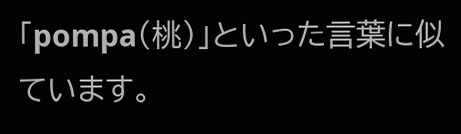「pompa(桃)」といった言葉に似ています。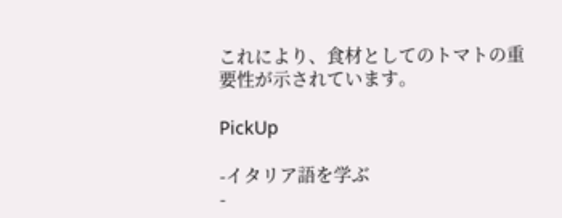これにより、食材としてのトマトの重要性が示されています。

PickUp

-イタリア語を学ぶ
-